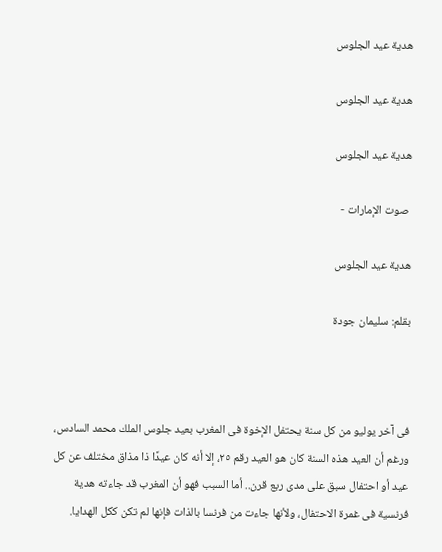هدية عيد الجلوس

هدية عيد الجلوس

هدية عيد الجلوس

 صوت الإمارات -

هدية عيد الجلوس

بقلم: سليمان جودة



فى آخر يوليو من كل سنة يحتفل الإخوة فى المغرب بعيد جلوس الملك محمد السادس، ورغم أن العيد هذه السنة كان هو العيد رقم ٢٥، إلا أنه كان عيدًا ذا مذاق مختلف عن كل عيد أو احتفال سبق على مدى ربع قرن.. أما السبب فهو أن المغرب قد جاءته هدية فرنسية فى غمرة الاحتفال، ولأنها جاءت من فرنسا بالذات فإنها لم تكن ككل الهدايا.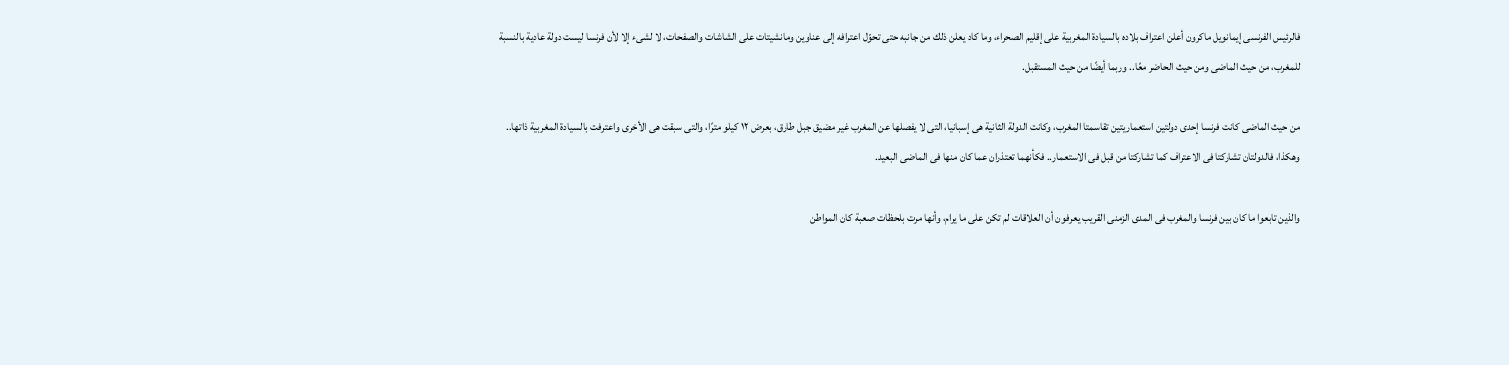فالرئيس الفرنسى إيمانويل ماكرون أعلن اعتراف بلاده بالسيادة المغربية على إقليم الصحراء، وما كاد يعلن ذلك من جانبه حتى تحوّل اعترافه إلى عناوين ومانشيتات على الشاشات والصفحات، لا لشىء إلا لأن فرنسا ليست دولة عادية بالنسبة للمغرب، من حيث الماضى ومن حيث الحاضر معًا.. وربما أيضًا من حيث المستقبل.

من حيث الماضى كانت فرنسا إحدى دولتين استعماريتين تقاسمتا المغرب، وكانت الدولة الثانية هى إسبانيا، التى لا يفصلها عن المغرب غير مضيق جبل طارق، بعرض ١٢ كيلو مترًا، والتى سبقت هى الأخرى واعترفت بالسيادة المغربية ذاتها.. وهكذا، فالدولتان تشاركتا فى الاعتراف كما تشاركتا من قبل فى الاستعمار.. فكأنهما تعتذران عما كان منها فى الماضى البعيد.

والذين تابعوا ما كان بين فرنسا والمغرب فى المدى الزمنى القريب يعرفون أن العلاقات لم تكن على ما يرام، وأنها مرت بلحظات صعبة كان المواطن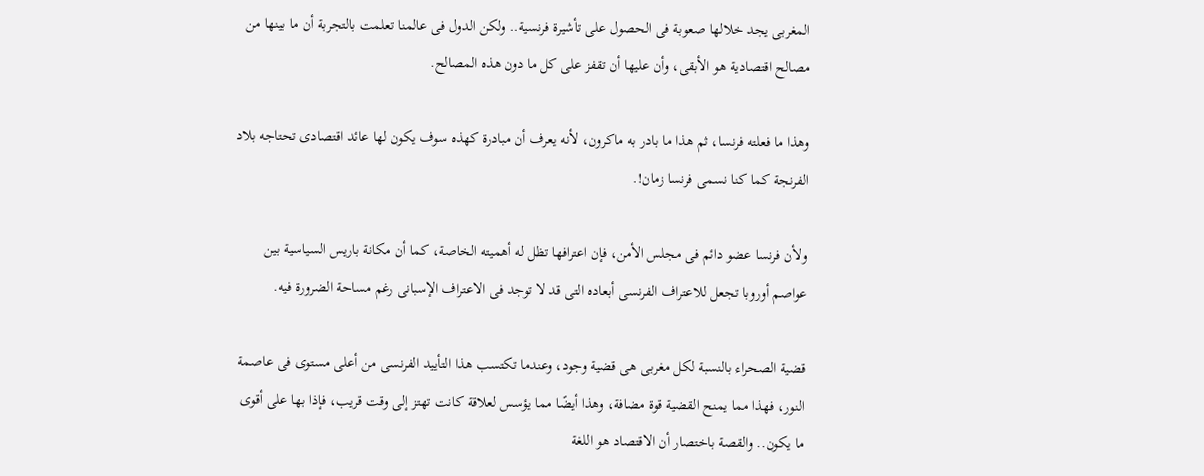المغربى يجد خلالها صعوبة فى الحصول على تأشيرة فرنسية.. ولكن الدول فى عالمنا تعلمت بالتجربة أن ما بينها من مصالح اقتصادية هو الأبقى، وأن عليها أن تقفز على كل ما دون هذه المصالح.

وهذا ما فعلته فرنسا، ثم هذا ما بادر به ماكرون، لأنه يعرف أن مبادرة كهذه سوف يكون لها عائد اقتصادى تحتاجه بلاد الفرنجة كما كنا نسمى فرنسا زمان!.

ولأن فرنسا عضو دائم فى مجلس الأمن، فإن اعترافها تظل له أهميته الخاصة، كما أن مكانة باريس السياسية بين عواصم أوروبا تجعل للاعتراف الفرنسى أبعاده التى قد لا توجد فى الاعتراف الإسبانى رغم مساحة الضرورة فيه.

قضية الصحراء بالنسبة لكل مغربى هى قضية وجود، وعندما تكتسب هذا التأييد الفرنسى من أعلى مستوى فى عاصمة النور، فهذا مما يمنح القضية قوة مضافة، وهذا أيضًا مما يؤسس لعلاقة كانت تهتز إلى وقت قريب، فإذا بها على أقوى ما يكون.. والقصة باختصار أن الاقتصاد هو اللغة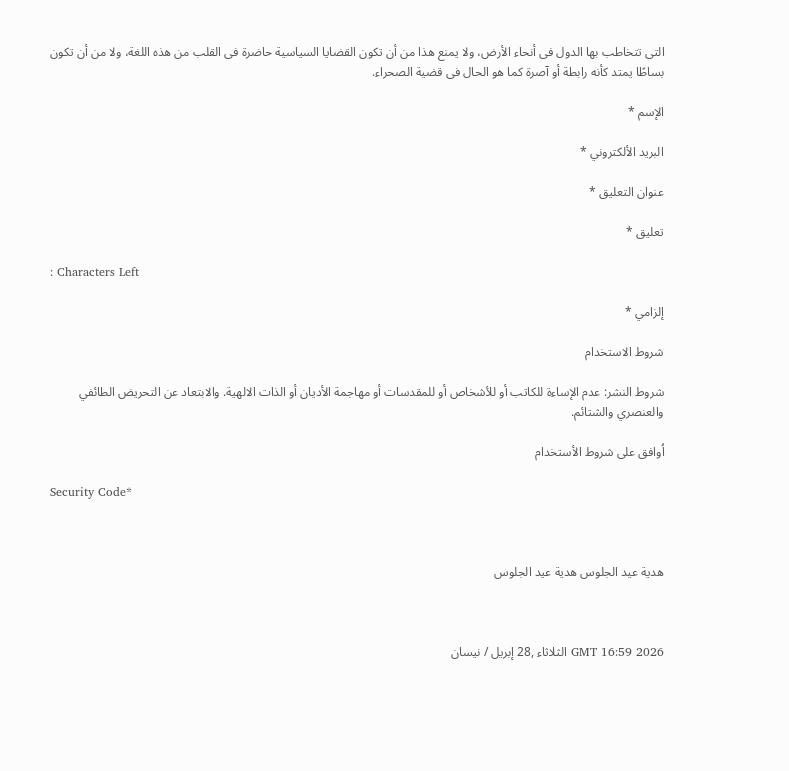التى تتخاطب بها الدول فى أنحاء الأرض، ولا يمنع هذا من أن تكون القضايا السياسية حاضرة فى القلب من هذه اللغة، ولا من أن تكون بساطًا يمتد كأنه رابطة أو آصرة كما هو الحال فى قضية الصحراء.

الإسم *

البريد الألكتروني *

عنوان التعليق *

تعليق *

: Characters Left

إلزامي *

شروط الاستخدام

شروط النشر: عدم الإساءة للكاتب أو للأشخاص أو للمقدسات أو مهاجمة الأديان أو الذات الالهية. والابتعاد عن التحريض الطائفي والعنصري والشتائم.

اُوافق على شروط الأستخدام

Security Code*



هدية عيد الجلوس هدية عيد الجلوس



GMT 16:59 2026 الثلاثاء ,28 إبريل / نيسان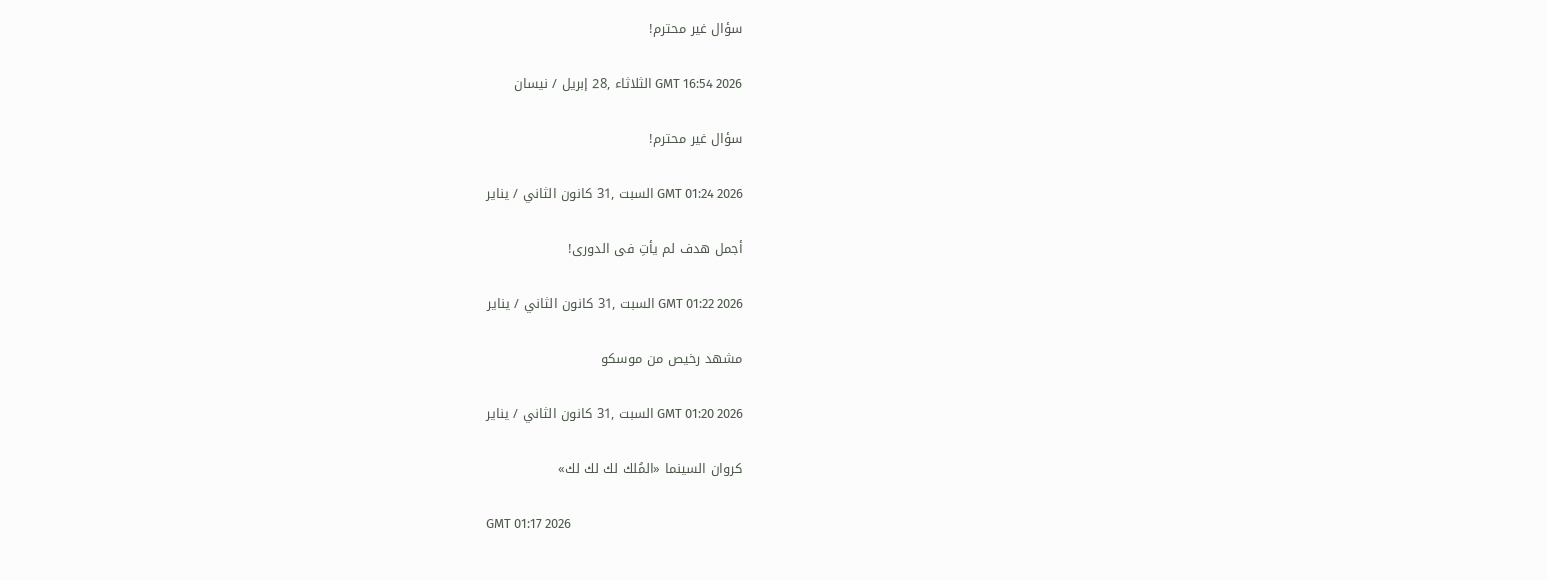سؤال غير محترم!

GMT 16:54 2026 الثلاثاء ,28 إبريل / نيسان

سؤال غير محترم!

GMT 01:24 2026 السبت ,31 كانون الثاني / يناير

أجمل هدف لم يأتِ فى الدورى!

GMT 01:22 2026 السبت ,31 كانون الثاني / يناير

مشهد رخيص من موسكو

GMT 01:20 2026 السبت ,31 كانون الثاني / يناير

كروان السينما «المُلك لك لك لك»

GMT 01:17 2026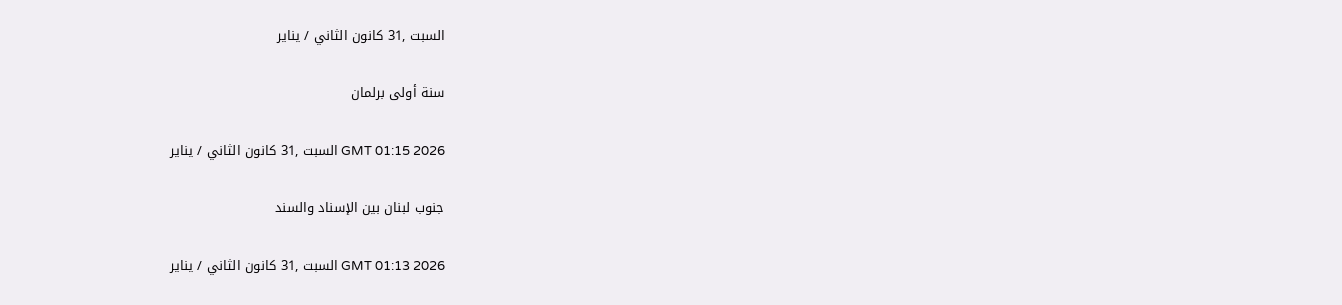السبت ,31 كانون الثاني / يناير

سنة أولى برلمان

GMT 01:15 2026 السبت ,31 كانون الثاني / يناير

جنوب لبنان بين الإسناد والسند

GMT 01:13 2026 السبت ,31 كانون الثاني / يناير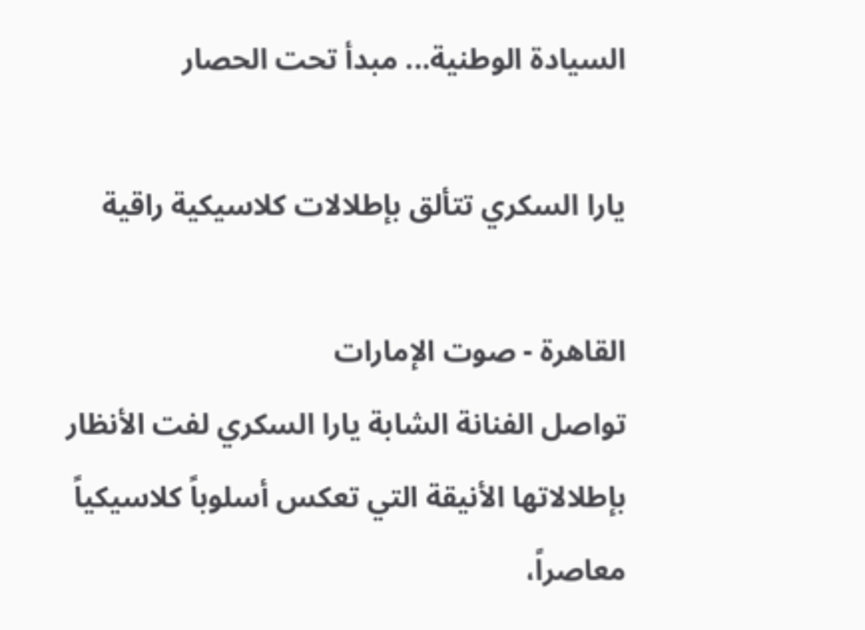السيادة الوطنية... مبدأ تحت الحصار

يارا السكري تتألق بإطلالات كلاسيكية راقية

القاهرة - صوت الإمارات
تواصل الفنانة الشابة يارا السكري لفت الأنظار بإطلالاتها الأنيقة التي تعكس أسلوباً كلاسيكياً معاصراً،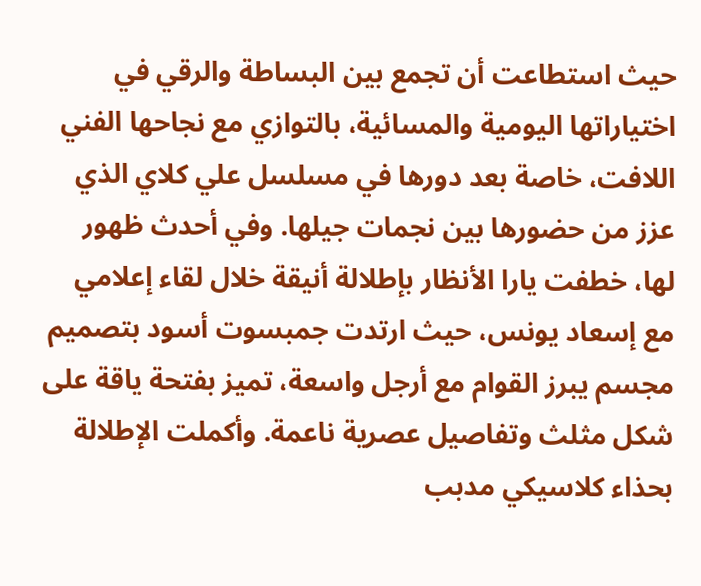حيث استطاعت أن تجمع بين البساطة والرقي في اختياراتها اليومية والمسائية، بالتوازي مع نجاحها الفني اللافت، خاصة بعد دورها في مسلسل علي كلاي الذي عزز من حضورها بين نجمات جيلها. وفي أحدث ظهور لها، خطفت يارا الأنظار بإطلالة أنيقة خلال لقاء إعلامي مع إسعاد يونس، حيث ارتدت جمبسوت أسود بتصميم مجسم يبرز القوام مع أرجل واسعة، تميز بفتحة ياقة على شكل مثلث وتفاصيل عصرية ناعمة. وأكملت الإطلالة بحذاء كلاسيكي مدبب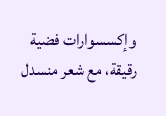وإكسسوارات فضية رقيقة، مع شعر منسدل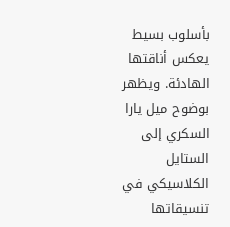بأسلوب بسيط يعكس أناقتها الهادئة. ويظهر بوضوح ميل يارا السكري إلى الستايل الكلاسيكي في تنسيقاتها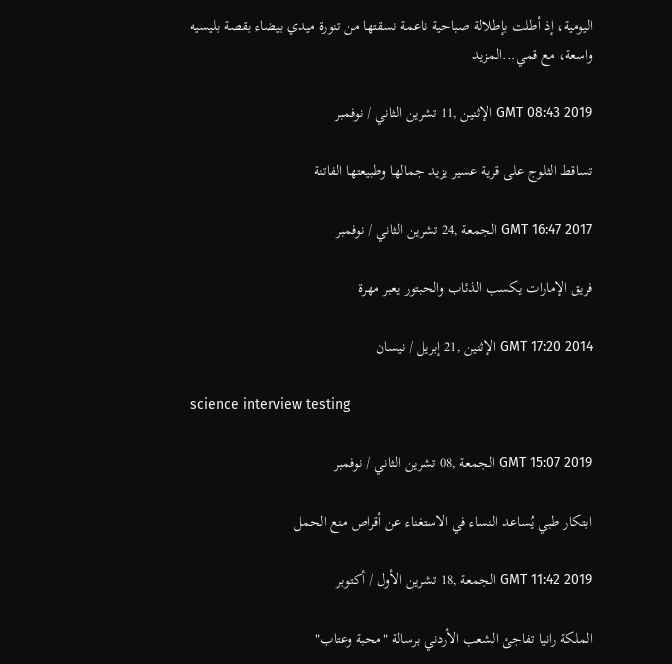اليومية، إذ أطلت بإطلالة صباحية ناعمة نسقتها من تنورة ميدي بيضاء بقصة بليسيه واسعة، مع قمي...المزيد

GMT 08:43 2019 الإثنين ,11 تشرين الثاني / نوفمبر

تساقط الثلوج على قرية عسير يزيد جمالها وطبيعتها الفاتنة

GMT 16:47 2017 الجمعة ,24 تشرين الثاني / نوفمبر

فريق الإمارات يكسب الذئاب والحبتور يعبر مهرة

GMT 17:20 2014 الإثنين ,21 إبريل / نيسان

science interview testing

GMT 15:07 2019 الجمعة ,08 تشرين الثاني / نوفمبر

ابتكار طبي يُساعد النساء في الاستغناء عن أقراص منع الحمل

GMT 11:42 2019 الجمعة ,18 تشرين الأول / أكتوبر

الملكة رانيا تفاجئ الشعب الأردني برسالة "محبة وعتاب"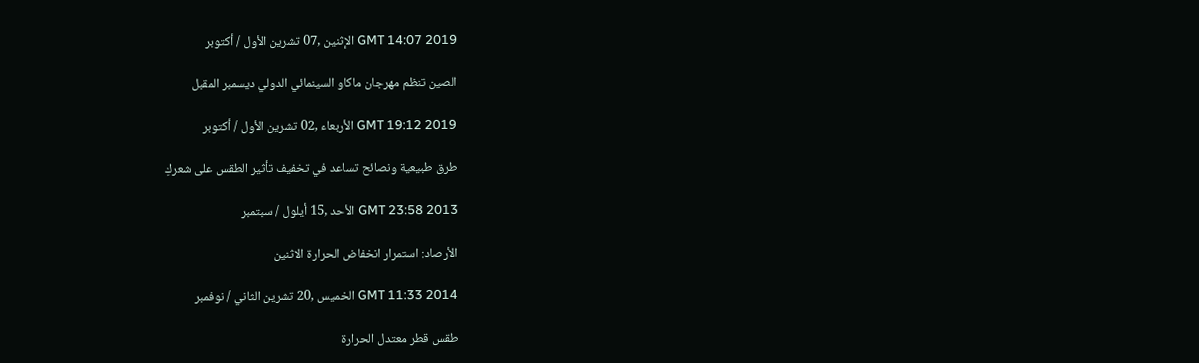GMT 14:07 2019 الإثنين ,07 تشرين الأول / أكتوبر

الصين تنظم مهرجان ماكاو السينمائي الدولي ديسمبر المقبل

GMT 19:12 2019 الأربعاء ,02 تشرين الأول / أكتوبر

طرق طبيعية ونصائح تساعد في تخفيف تأثير الطقس على شعركِ

GMT 23:58 2013 الأحد ,15 أيلول / سبتمبر

الأرصاد: استمرار انخفاض الحرارة الاثنين

GMT 11:33 2014 الخميس ,20 تشرين الثاني / نوفمبر

طقس قطر معتدل الحرارة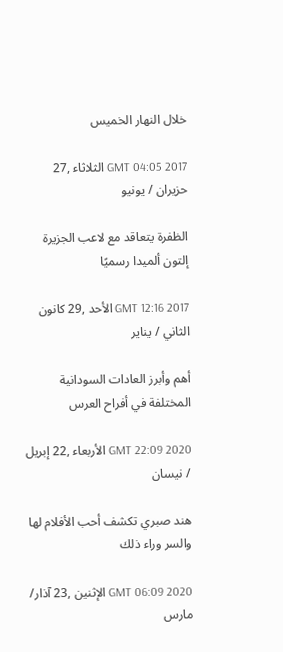خلال النهار الخميس

GMT 04:05 2017 الثلاثاء ,27 حزيران / يونيو

الظفرة يتعاقد مع لاعب الجزيرة إلتون ألميدا رسميًا

GMT 12:16 2017 الأحد ,29 كانون الثاني / يناير

أهم وأبرز العادات السودانية المختلفة في أفراح العرس

GMT 22:09 2020 الأربعاء ,22 إبريل / نيسان

هند صبري تكشف أحب الأفلام لها والسر وراء ذلك

GMT 06:09 2020 الإثنين ,23 آذار/ مارس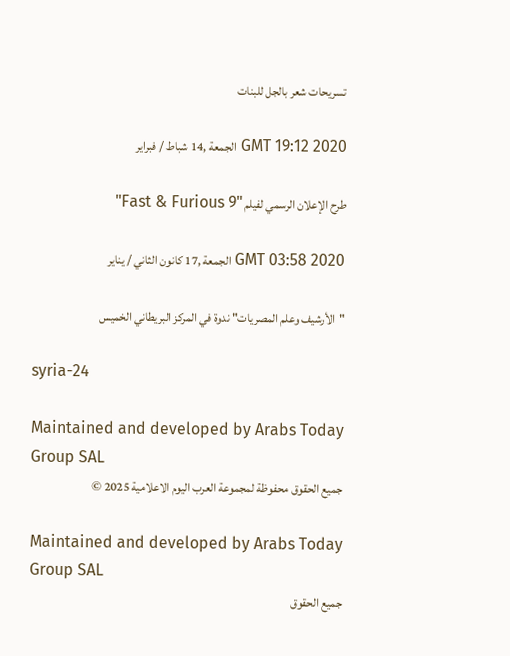تسريحات شعر بالجل للبنات

GMT 19:12 2020 الجمعة ,14 شباط / فبراير

طرح الإعلان الرسمي لفيلم "Fast & Furious 9"

GMT 03:58 2020 الجمعة ,17 كانون الثاني / يناير

"الأرشيف وعلم المصريات" ندوة في المركز البريطاني الخميس

syria-24

Maintained and developed by Arabs Today Group SAL
جميع الحقوق محفوظة لمجموعة العرب اليوم الاعلامية 2025 ©

Maintained and developed by Arabs Today Group SAL
جميع الحقوق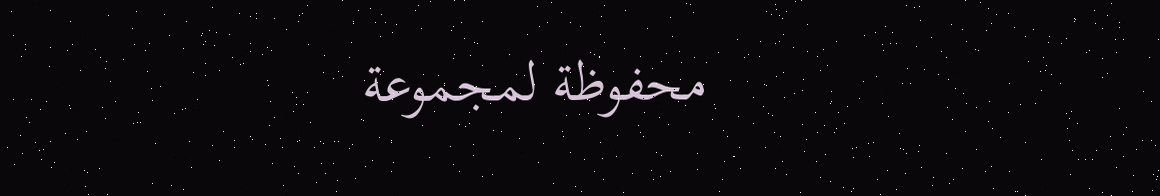محفوظة لمجموعة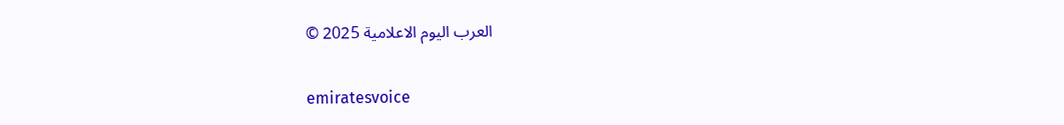العرب اليوم الاعلامية 2025 ©

emiratesvoice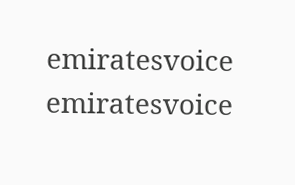emiratesvoice emiratesvoice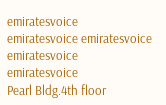emiratesvoice
emiratesvoice emiratesvoice emiratesvoice
emiratesvoice
Pearl Bldg.4th floor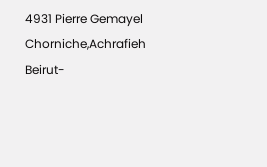4931 Pierre Gemayel Chorniche,Achrafieh
Beirut-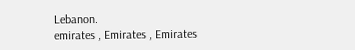Lebanon.
emirates , Emirates , Emirates